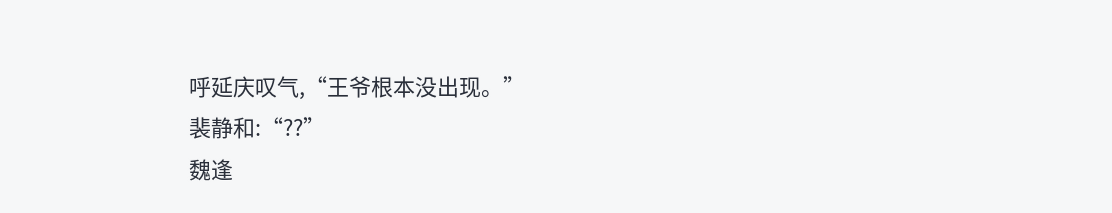呼延庆叹气,“王爷根本没出现。”
裴静和:“??”
魏逢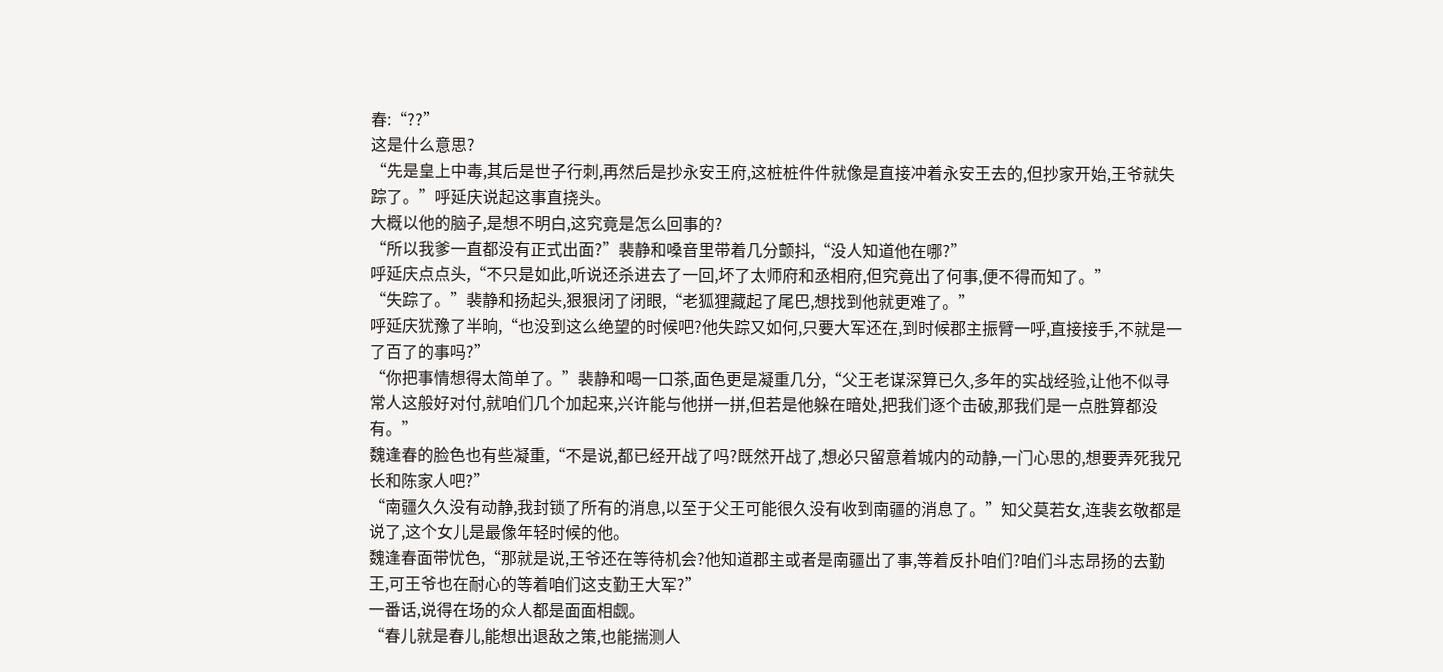春:“??”
这是什么意思?
“先是皇上中毒,其后是世子行刺,再然后是抄永安王府,这桩桩件件就像是直接冲着永安王去的,但抄家开始,王爷就失踪了。”呼延庆说起这事直挠头。
大概以他的脑子,是想不明白,这究竟是怎么回事的?
“所以我爹一直都没有正式出面?”裴静和嗓音里带着几分颤抖,“没人知道他在哪?”
呼延庆点点头,“不只是如此,听说还杀进去了一回,坏了太师府和丞相府,但究竟出了何事,便不得而知了。”
“失踪了。”裴静和扬起头,狠狠闭了闭眼,“老狐狸藏起了尾巴,想找到他就更难了。”
呼延庆犹豫了半晌,“也没到这么绝望的时候吧?他失踪又如何,只要大军还在,到时候郡主振臂一呼,直接接手,不就是一了百了的事吗?”
“你把事情想得太简单了。”裴静和喝一口茶,面色更是凝重几分,“父王老谋深算已久,多年的实战经验,让他不似寻常人这般好对付,就咱们几个加起来,兴许能与他拼一拼,但若是他躲在暗处,把我们逐个击破,那我们是一点胜算都没有。”
魏逢春的脸色也有些凝重,“不是说,都已经开战了吗?既然开战了,想必只留意着城内的动静,一门心思的,想要弄死我兄长和陈家人吧?”
“南疆久久没有动静,我封锁了所有的消息,以至于父王可能很久没有收到南疆的消息了。”知父莫若女,连裴玄敬都是说了,这个女儿是最像年轻时候的他。
魏逢春面带忧色,“那就是说,王爷还在等待机会?他知道郡主或者是南疆出了事,等着反扑咱们?咱们斗志昂扬的去勤王,可王爷也在耐心的等着咱们这支勤王大军?”
一番话,说得在场的众人都是面面相觑。
“春儿就是春儿,能想出退敌之策,也能揣测人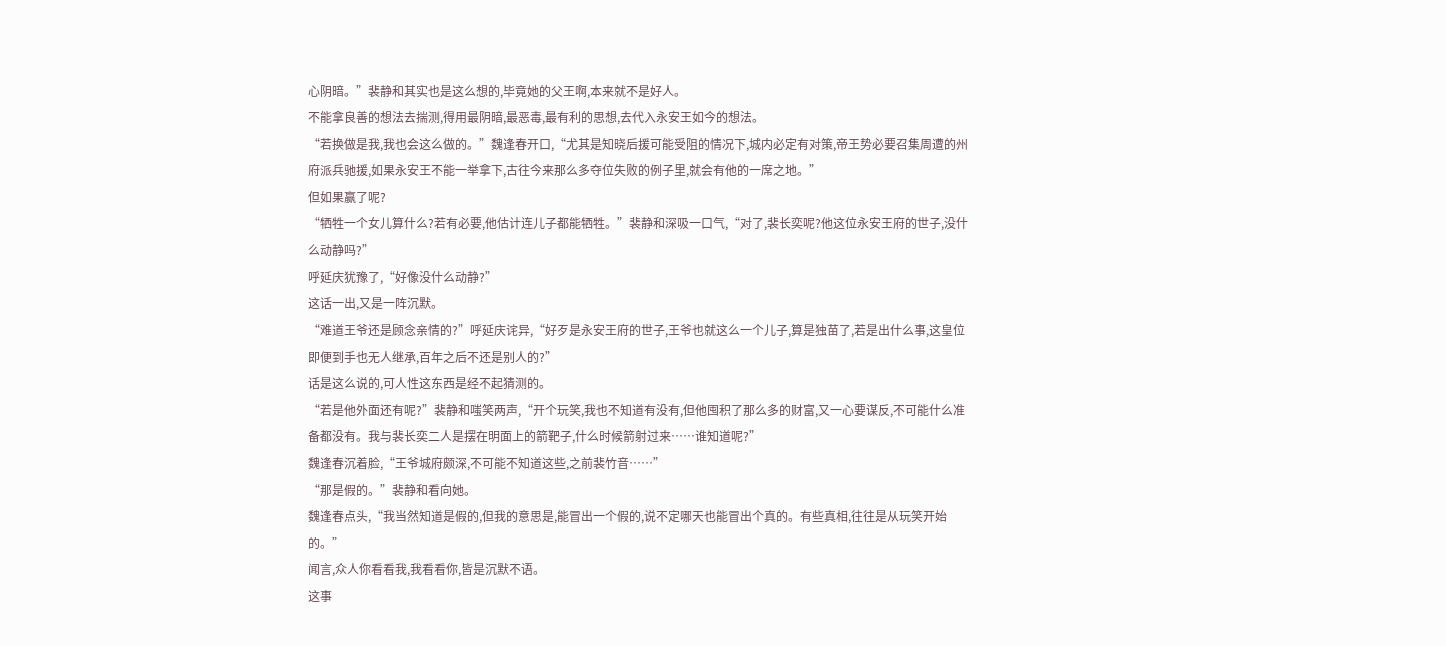心阴暗。”裴静和其实也是这么想的,毕竟她的父王啊,本来就不是好人。
不能拿良善的想法去揣测,得用最阴暗,最恶毒,最有利的思想,去代入永安王如今的想法。
“若换做是我,我也会这么做的。”魏逢春开口,“尤其是知晓后援可能受阻的情况下,城内必定有对策,帝王势必要召集周遭的州府派兵驰援,如果永安王不能一举拿下,古往今来那么多夺位失败的例子里,就会有他的一席之地。”
但如果赢了呢?
“牺牲一个女儿算什么?若有必要,他估计连儿子都能牺牲。”裴静和深吸一口气,“对了,裴长奕呢?他这位永安王府的世子,没什么动静吗?”
呼延庆犹豫了,“好像没什么动静?”
这话一出,又是一阵沉默。
“难道王爷还是顾念亲情的?”呼延庆诧异,“好歹是永安王府的世子,王爷也就这么一个儿子,算是独苗了,若是出什么事,这皇位即便到手也无人继承,百年之后不还是别人的?”
话是这么说的,可人性这东西是经不起猜测的。
“若是他外面还有呢?”裴静和嗤笑两声,“开个玩笑,我也不知道有没有,但他囤积了那么多的财富,又一心要谋反,不可能什么准备都没有。我与裴长奕二人是摆在明面上的箭靶子,什么时候箭射过来……谁知道呢?”
魏逢春沉着脸,“王爷城府颇深,不可能不知道这些,之前裴竹音……”
“那是假的。”裴静和看向她。
魏逢春点头,“我当然知道是假的,但我的意思是,能冒出一个假的,说不定哪天也能冒出个真的。有些真相,往往是从玩笑开始的。”
闻言,众人你看看我,我看看你,皆是沉默不语。
这事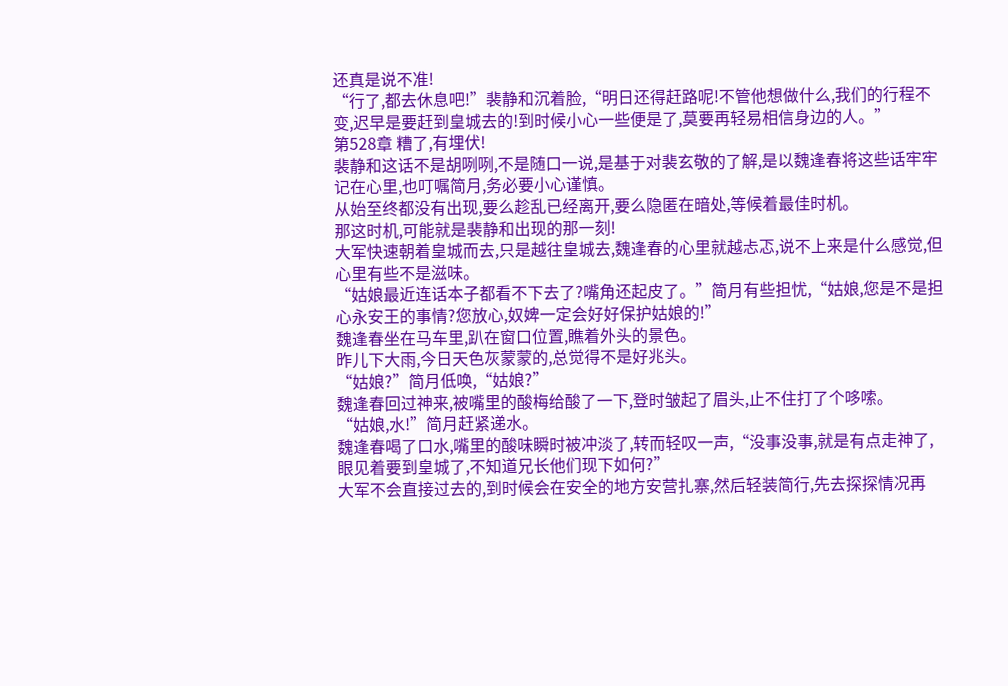还真是说不准!
“行了,都去休息吧!”裴静和沉着脸,“明日还得赶路呢!不管他想做什么,我们的行程不变,迟早是要赶到皇城去的!到时候小心一些便是了,莫要再轻易相信身边的人。”
第528章 糟了,有埋伏!
裴静和这话不是胡咧咧,不是随口一说,是基于对裴玄敬的了解,是以魏逢春将这些话牢牢记在心里,也叮嘱简月,务必要小心谨慎。
从始至终都没有出现,要么趁乱已经离开,要么隐匿在暗处,等候着最佳时机。
那这时机,可能就是裴静和出现的那一刻!
大军快速朝着皇城而去,只是越往皇城去,魏逢春的心里就越忐忑,说不上来是什么感觉,但心里有些不是滋味。
“姑娘最近连话本子都看不下去了?嘴角还起皮了。”简月有些担忧,“姑娘,您是不是担心永安王的事情?您放心,奴婢一定会好好保护姑娘的!”
魏逢春坐在马车里,趴在窗口位置,瞧着外头的景色。
昨儿下大雨,今日天色灰蒙蒙的,总觉得不是好兆头。
“姑娘?”简月低唤,“姑娘?”
魏逢春回过神来,被嘴里的酸梅给酸了一下,登时皱起了眉头,止不住打了个哆嗦。
“姑娘,水!”简月赶紧递水。
魏逢春喝了口水,嘴里的酸味瞬时被冲淡了,转而轻叹一声,“没事没事,就是有点走神了,眼见着要到皇城了,不知道兄长他们现下如何?”
大军不会直接过去的,到时候会在安全的地方安营扎寨,然后轻装简行,先去探探情况再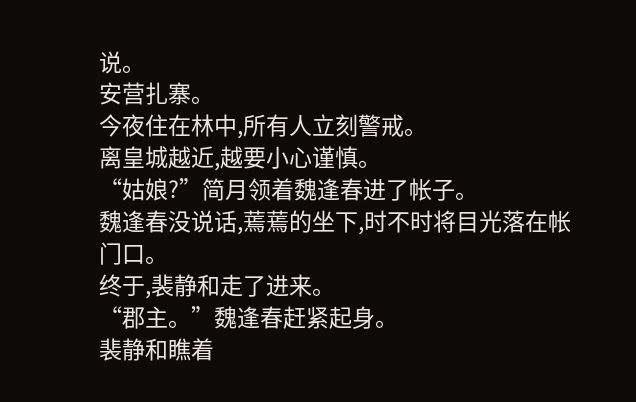说。
安营扎寨。
今夜住在林中,所有人立刻警戒。
离皇城越近,越要小心谨慎。
“姑娘?”简月领着魏逢春进了帐子。
魏逢春没说话,蔫蔫的坐下,时不时将目光落在帐门口。
终于,裴静和走了进来。
“郡主。”魏逢春赶紧起身。
裴静和瞧着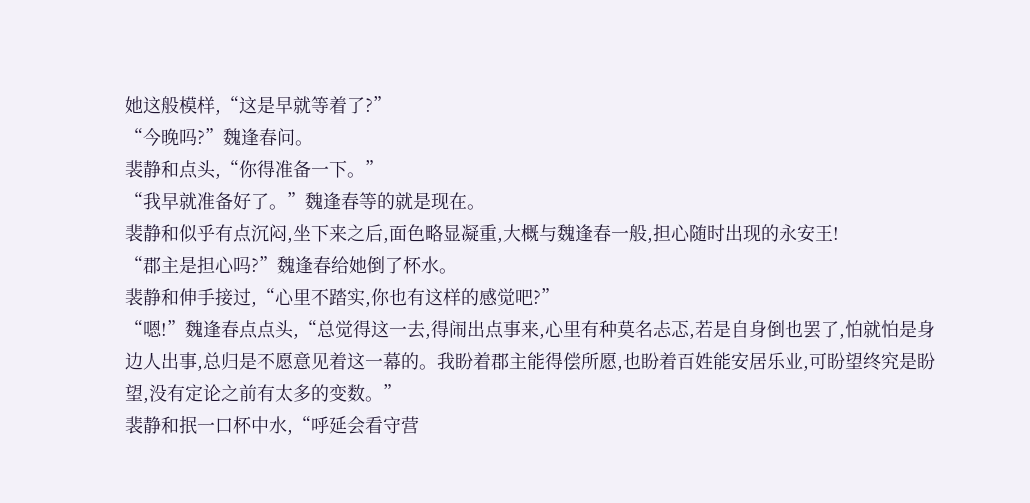她这般模样,“这是早就等着了?”
“今晚吗?”魏逢春问。
裴静和点头,“你得准备一下。”
“我早就准备好了。”魏逢春等的就是现在。
裴静和似乎有点沉闷,坐下来之后,面色略显凝重,大概与魏逢春一般,担心随时出现的永安王!
“郡主是担心吗?”魏逢春给她倒了杯水。
裴静和伸手接过,“心里不踏实,你也有这样的感觉吧?”
“嗯!”魏逢春点点头,“总觉得这一去,得闹出点事来,心里有种莫名忐忑,若是自身倒也罢了,怕就怕是身边人出事,总归是不愿意见着这一幕的。我盼着郡主能得偿所愿,也盼着百姓能安居乐业,可盼望终究是盼望,没有定论之前有太多的变数。”
裴静和抿一口杯中水,“呼延会看守营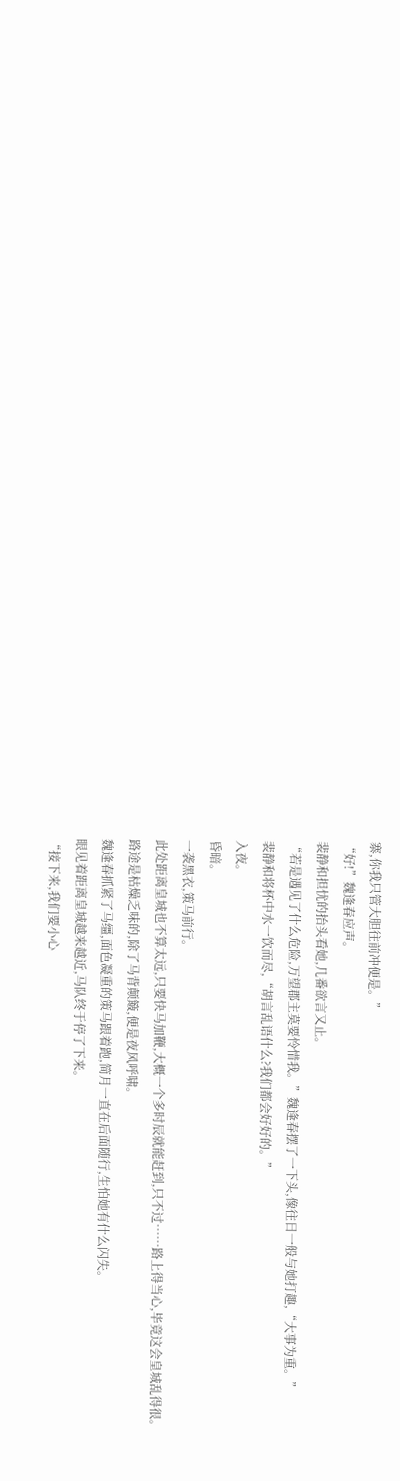寨,你我只管大胆往前冲便是。”
“好!”魏逢春应声。
裴静和担忧的抬头看她,几番欲言又止。
“若是遇见了什么危险,万望郡主莫要怜惜我。”魏逢春摆了一下头,像往日一般与她打趣,“大事为重。”
裴静和将杯中水一饮而尽,“胡言乱语什么?我们都会好好的。”
入夜。
昏暗。
一袭黑衣,策马前行。
此处距离皇城也不算太远,只要快马加鞭,大概一个多时辰就能赶到,只不过……路上得当心,毕竟这会皇城乱得很。
路途是枯燥乏味的,除了马背颠簸,便是夜风呼啸。
魏逢春抓紧了马缰,面色凝重的策马跟着跑,简月一直在后面随行,生怕她有什么闪失。
眼见着距离皇城越来越近,马队终于停了下来。
“接下来,我们要小心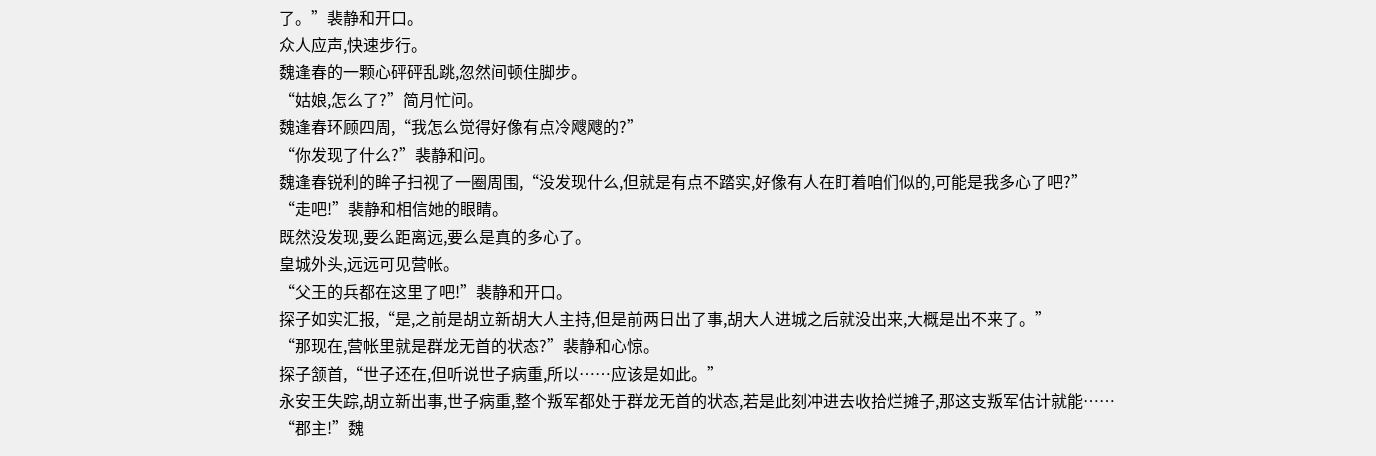了。”裴静和开口。
众人应声,快速步行。
魏逢春的一颗心砰砰乱跳,忽然间顿住脚步。
“姑娘,怎么了?”简月忙问。
魏逢春环顾四周,“我怎么觉得好像有点冷飕飕的?”
“你发现了什么?”裴静和问。
魏逢春锐利的眸子扫视了一圈周围,“没发现什么,但就是有点不踏实,好像有人在盯着咱们似的,可能是我多心了吧?”
“走吧!”裴静和相信她的眼睛。
既然没发现,要么距离远,要么是真的多心了。
皇城外头,远远可见营帐。
“父王的兵都在这里了吧!”裴静和开口。
探子如实汇报,“是,之前是胡立新胡大人主持,但是前两日出了事,胡大人进城之后就没出来,大概是出不来了。”
“那现在,营帐里就是群龙无首的状态?”裴静和心惊。
探子颔首,“世子还在,但听说世子病重,所以……应该是如此。”
永安王失踪,胡立新出事,世子病重,整个叛军都处于群龙无首的状态,若是此刻冲进去收拾烂摊子,那这支叛军估计就能……
“郡主!”魏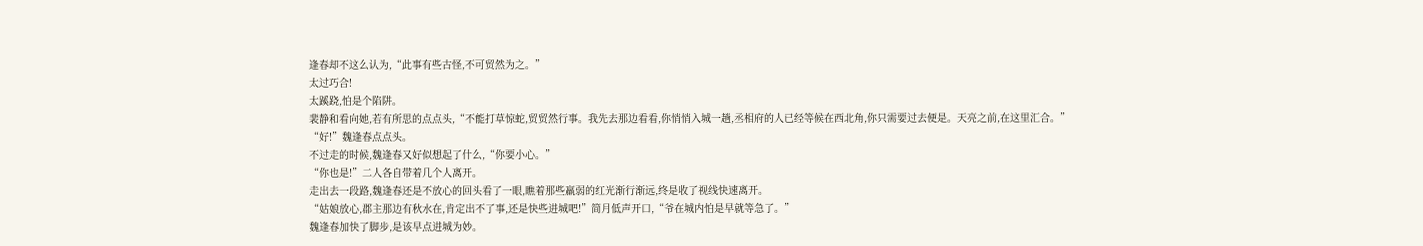逢春却不这么认为,“此事有些古怪,不可贸然为之。”
太过巧合!
太蹊跷,怕是个陷阱。
裴静和看向她,若有所思的点点头,“不能打草惊蛇,贸贸然行事。我先去那边看看,你悄悄入城一趟,丞相府的人已经等候在西北角,你只需要过去便是。天亮之前,在这里汇合。”
“好!”魏逢春点点头。
不过走的时候,魏逢春又好似想起了什么,“你要小心。”
“你也是!”二人各自带着几个人离开。
走出去一段路,魏逢春还是不放心的回头看了一眼,瞧着那些羸弱的红光渐行渐远,终是收了视线快速离开。
“姑娘放心,郡主那边有秋水在,肯定出不了事,还是快些进城吧!”简月低声开口,“爷在城内怕是早就等急了。”
魏逢春加快了脚步,是该早点进城为妙。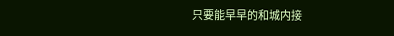只要能早早的和城内接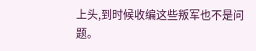上头,到时候收编这些叛军也不是问题。